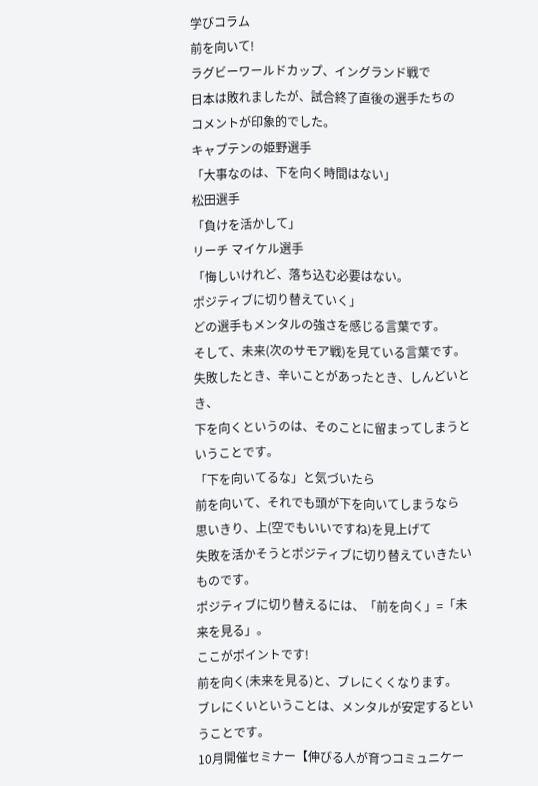学びコラム
前を向いて!
ラグビーワールドカップ、イングランド戦で
日本は敗れましたが、試合終了直後の選手たちの
コメントが印象的でした。
キャプテンの姫野選手
「大事なのは、下を向く時間はない」
松田選手
「負けを活かして」
リーチ マイケル選手
「悔しいけれど、落ち込む必要はない。
ポジティブに切り替えていく」
どの選手もメンタルの強さを感じる言葉です。
そして、未来(次のサモア戦)を見ている言葉です。
失敗したとき、辛いことがあったとき、しんどいとき、
下を向くというのは、そのことに留まってしまうということです。
「下を向いてるな」と気づいたら
前を向いて、それでも頭が下を向いてしまうなら
思いきり、上(空でもいいですね)を見上げて
失敗を活かそうとポジティブに切り替えていきたいものです。
ポジティブに切り替えるには、「前を向く」=「未来を見る」。
ここがポイントです!
前を向く(未来を見る)と、ブレにくくなります。
ブレにくいということは、メンタルが安定するということです。
10月開催セミナー【伸びる人が育つコミュニケー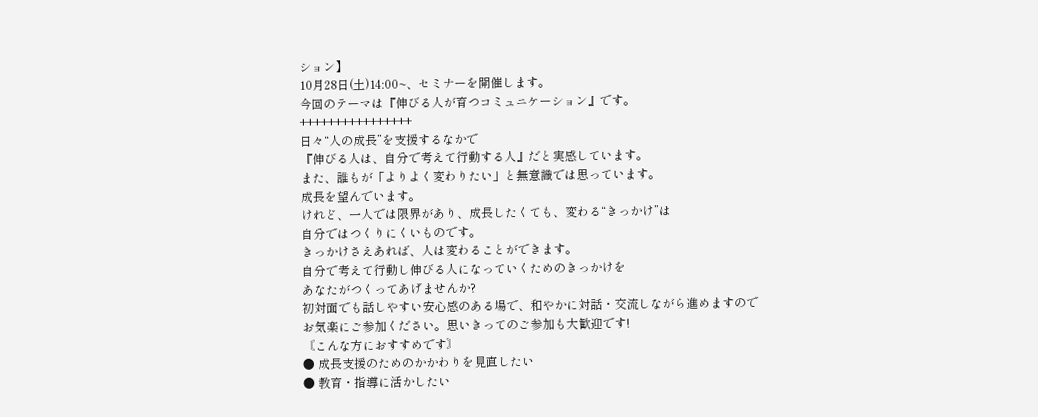ション】
10月28日(土)14:00~、セミナーを開催します。
今回のテーマは『伸びる人が育つコミュニケーション』です。
++++++++++++++++
日々“人の成長”を支援するなかで
『伸びる人は、自分で考えて行動する人』だと実感しています。
また、誰もが「よりよく変わりたい」と無意識では思っています。
成長を望んでいます。
けれど、一人では限界があり、成長したくても、変わる“きっかけ”は
自分ではつくりにくいものです。
きっかけさえあれば、人は変わることができます。
自分で考えて行動し伸びる人になっていくためのきっかけを
あなたがつくってあげませんか?
初対面でも話しやすい安心感のある場で、和やかに対話・交流しながら進めますので
お気楽にご参加ください。思いきってのご参加も大歓迎です!
〘こんな方におすすめです〙
● 成長支援のためのかかわりを見直したい
● 教育・指導に活かしたい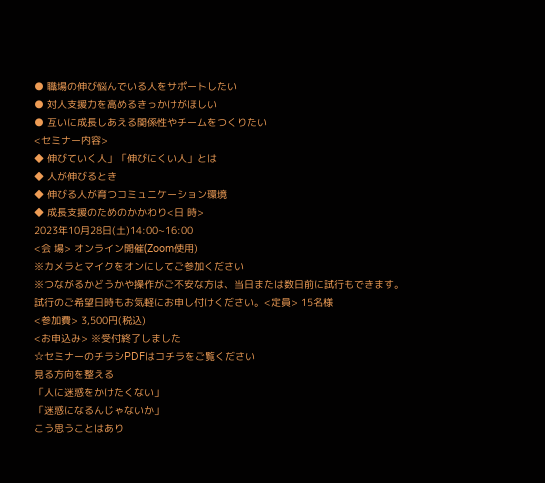● 職場の伸び悩んでいる人をサポートしたい
● 対人支援力を高めるきっかけがほしい
● 互いに成長しあえる関係性やチームをつくりたい
<セミナー内容>
◆ 伸びていく人」「伸びにくい人」とは
◆ 人が伸びるとき
◆ 伸びる人が育つコミュニケーション環境
◆ 成長支援のためのかかわり<日 時>
2023年10月28日(土)14:00~16:00
<会 場> オンライン開催(Zoom使用)
※カメラとマイクをオンにしてご参加ください
※つながるかどうかや操作がご不安な方は、当日または数日前に試行もできます。
試行のご希望日時もお気軽にお申し付けください。<定員> 15名様
<参加費> 3,500円(税込)
<お申込み> ※受付終了しました
☆セミナーのチラシPDFはコチラをご覧ください
見る方向を整える
「人に迷惑をかけたくない」
「迷惑になるんじゃないか」
こう思うことはあり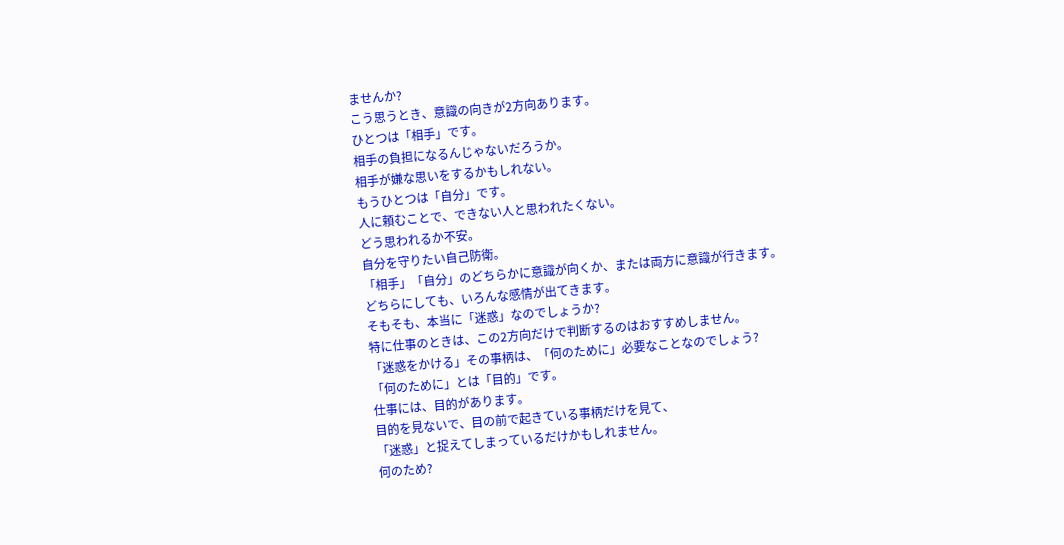ませんか?
こう思うとき、意識の向きが2方向あります。
ひとつは「相手」です。
相手の負担になるんじゃないだろうか。
相手が嫌な思いをするかもしれない。
もうひとつは「自分」です。
人に頼むことで、できない人と思われたくない。
どう思われるか不安。
自分を守りたい自己防衛。
「相手」「自分」のどちらかに意識が向くか、または両方に意識が行きます。
どちらにしても、いろんな感情が出てきます。
そもそも、本当に「迷惑」なのでしょうか?
特に仕事のときは、この2方向だけで判断するのはおすすめしません。
「迷惑をかける」その事柄は、「何のために」必要なことなのでしょう?
「何のために」とは「目的」です。
仕事には、目的があります。
目的を見ないで、目の前で起きている事柄だけを見て、
「迷惑」と捉えてしまっているだけかもしれません。
何のため?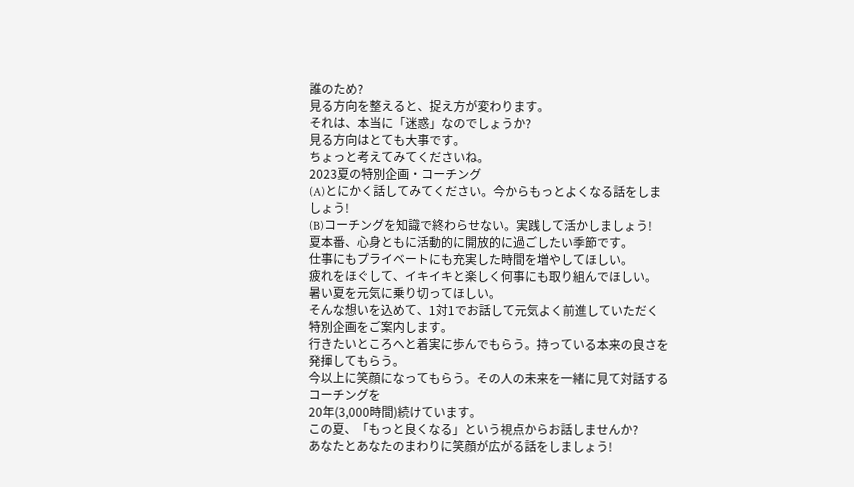誰のため?
見る方向を整えると、捉え方が変わります。
それは、本当に「迷惑」なのでしょうか?
見る方向はとても大事です。
ちょっと考えてみてくださいね。
2023夏の特別企画・コーチング
(A)とにかく話してみてください。今からもっとよくなる話をしましょう!
(B)コーチングを知識で終わらせない。実践して活かしましょう!
夏本番、心身ともに活動的に開放的に過ごしたい季節です。
仕事にもプライベートにも充実した時間を増やしてほしい。
疲れをほぐして、イキイキと楽しく何事にも取り組んでほしい。
暑い夏を元気に乗り切ってほしい。
そんな想いを込めて、1対1でお話して元気よく前進していただく特別企画をご案内します。
行きたいところへと着実に歩んでもらう。持っている本来の良さを発揮してもらう。
今以上に笑顔になってもらう。その人の未来を一緒に見て対話するコーチングを
20年(3,000時間)続けています。
この夏、「もっと良くなる」という視点からお話しませんか?
あなたとあなたのまわりに笑顔が広がる話をしましょう!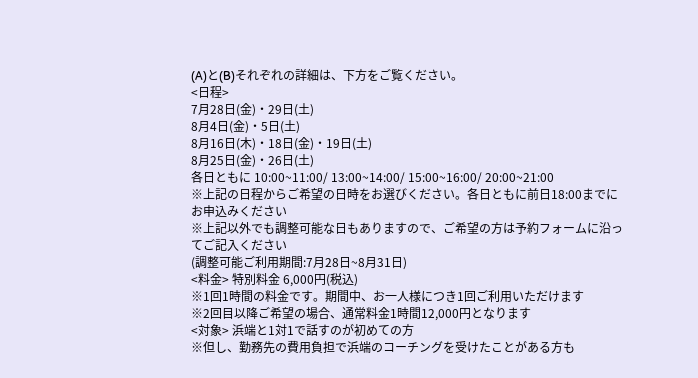(A)と(B)それぞれの詳細は、下方をご覧ください。
<日程>
7月28日(金)・29日(土)
8月4日(金)・5日(土)
8月16日(木)・18日(金)・19日(土)
8月25日(金)・26日(土)
各日ともに 10:00~11:00/ 13:00~14:00/ 15:00~16:00/ 20:00~21:00
※上記の日程からご希望の日時をお選びください。各日ともに前日18:00までにお申込みください
※上記以外でも調整可能な日もありますので、ご希望の方は予約フォームに沿ってご記入ください
(調整可能ご利用期間:7月28日~8月31日)
<料金> 特別料金 6,000円(税込)
※1回1時間の料金です。期間中、お一人様につき1回ご利用いただけます
※2回目以降ご希望の場合、通常料金1時間12,000円となります
<対象> 浜端と1対1で話すのが初めての方
※但し、勤務先の費用負担で浜端のコーチングを受けたことがある方も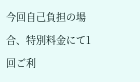今回自己負担の場合、特別料金にて1回ご利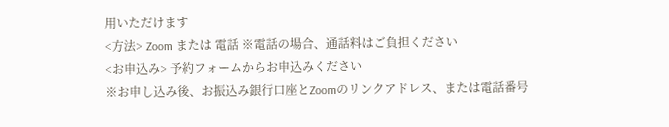用いただけます
<方法> Zoom または 電話 ※電話の場合、通話料はご負担ください
<お申込み> 予約フォームからお申込みください
※お申し込み後、お振込み銀行口座とZoomのリンクアドレス、または電話番号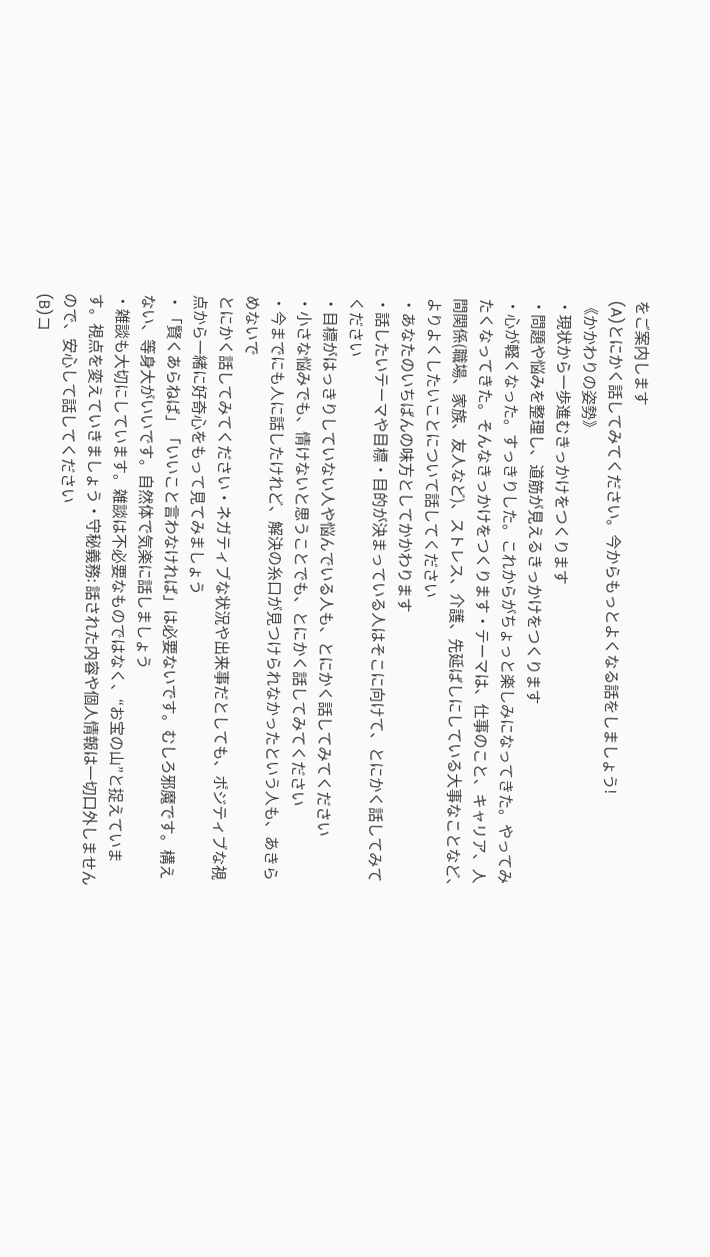をご案内します
(A)とにかく話してみてください。今からもっとよくなる話をしましょう!
《かかわりの姿勢》
・現状から一歩進むきっかけをつくります
・問題や悩みを整理し、道筋が見えるきっかけをつくります
・心が軽くなった。すっきりした。これからがちょっと楽しみになってきた。やってみたくなってきた。そんなきっかけをつくります・テーマは、仕事のこと、キャリア、人間関係(職場、家族、友人など)、ストレス、介護、先延ばしにしている大事なことなど、よりよくしたいことについて話してください
・あなたのいちばんの味方としてかかわります
・話したいテーマや目標・目的が決まっている人はそこに向けて、とにかく話してみてください
・目標がはっきりしていない人や悩んでいる人も、とにかく話してみてください
・小さな悩みでも、情けないと思うことでも、とにかく話してみてください
・今までにも人に話したけれど、解決の糸口が見つけられなかったという人も、あきらめないで
とにかく話してみてください・ネガティブな状況や出来事だとしても、ポジティブな視点から一緒に好奇心をもって見てみましょう
・「賢くあらねば」「いいこと言わなければ」は必要ないです。むしろ邪魔です。構えない、等身大がいいです。自然体で気楽に話しましょう
・雑談も大切にしています。雑談は不必要なものではなく、“お宝の山”と捉えています。視点を変えていきましょう・守秘義務: 話された内容や個人情報は一切口外しませんので、安心して話してください
(B)コ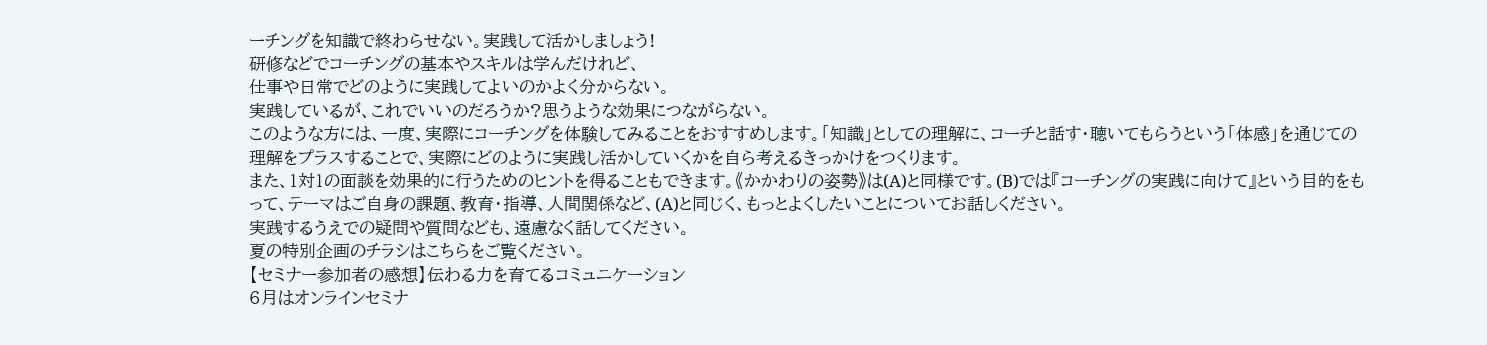ーチングを知識で終わらせない。実践して活かしましょう!
研修などでコーチングの基本やスキルは学んだけれど、
仕事や日常でどのように実践してよいのかよく分からない。
実践しているが、これでいいのだろうか?思うような効果につながらない。
このような方には、一度、実際にコーチングを体験してみることをおすすめします。「知識」としての理解に、コーチと話す・聴いてもらうという「体感」を通じての理解をプラスすることで、実際にどのように実践し活かしていくかを自ら考えるきっかけをつくります。
また、1対1の面談を効果的に行うためのヒントを得ることもできます。《かかわりの姿勢》は(A)と同様です。(B)では『コーチングの実践に向けて』という目的をもって、テーマはご自身の課題、教育・指導、人間関係など、(A)と同じく、もっとよくしたいことについてお話しください。
実践するうえでの疑問や質問なども、遠慮なく話してください。
夏の特別企画のチラシはこちらをご覧ください。
【セミナー参加者の感想】伝わる力を育てるコミュニケーション
6月はオンラインセミナ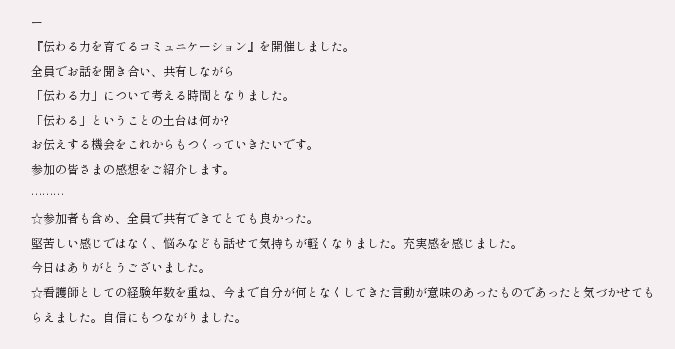ー
『伝わる力を育てるコミュニケーション』を開催しました。
全員でお話を聞き合い、共有しながら
「伝わる力」について考える時間となりました。
「伝わる」ということの土台は何か?
お伝えする機会をこれからもつくっていきたいです。
参加の皆さまの感想をご紹介します。
………
☆参加者も含め、全員で共有できてとても良かった。
堅苦しい感じではなく、悩みなども話せて気持ちが軽くなりました。充実感を感じました。
今日はありがとうございました。
☆看護師としての経験年数を重ね、今まで自分が何となくしてきた言動が意味のあったものであったと気づかせてもらえました。自信にもつながりました。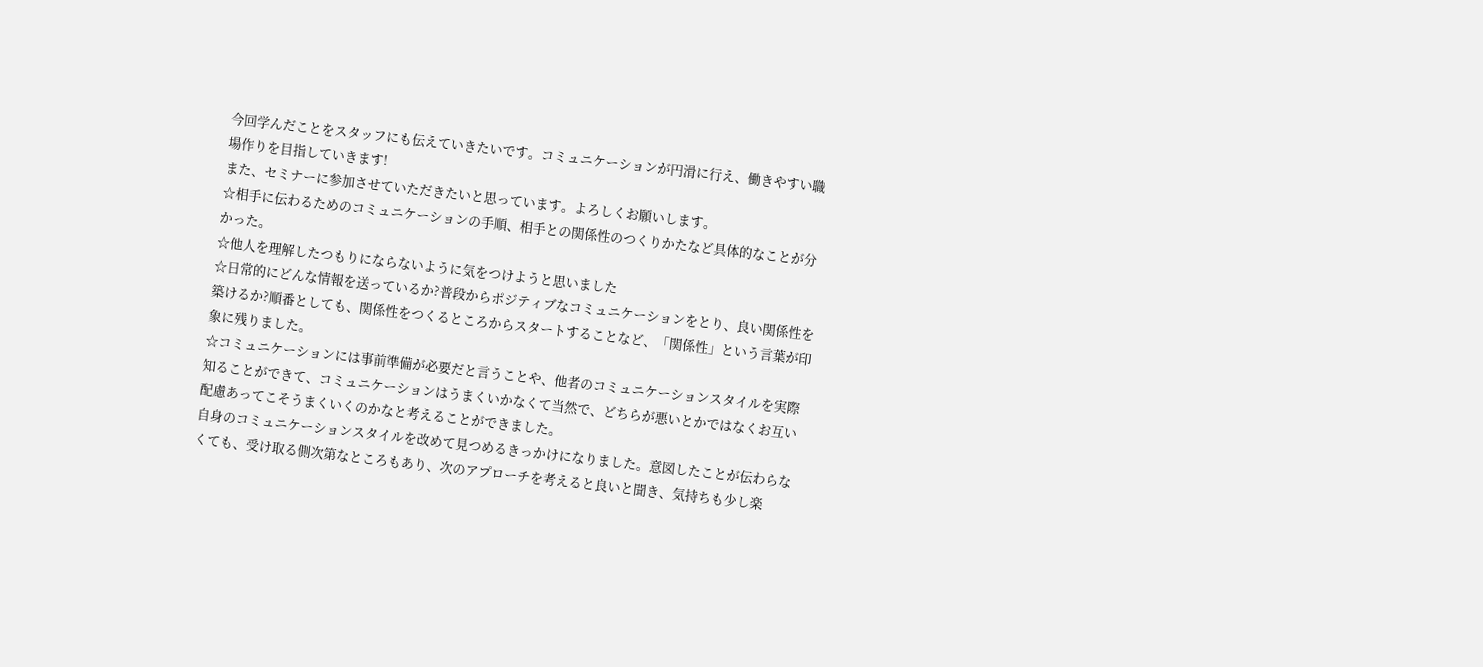今回学んだことをスタッフにも伝えていきたいです。コミュニケーションが円滑に行え、働きやすい職場作りを目指していきます!
また、セミナーに参加させていただきたいと思っています。よろしくお願いします。
☆相手に伝わるためのコミュニケーションの手順、相手との関係性のつくりかたなど具体的なことが分かった。
☆他人を理解したつもりにならないように気をつけようと思いました
☆日常的にどんな情報を送っているか?普段からポジティブなコミュニケーションをとり、良い関係性を築けるか?順番としても、関係性をつくるところからスタートすることなど、「関係性」という言葉が印象に残りました。
☆コミュニケーションには事前準備が必要だと言うことや、他者のコミュニケーションスタイルを実際知ることができて、コミュニケーションはうまくいかなくて当然で、どちらが悪いとかではなくお互い配慮あってこそうまくいくのかなと考えることができました。
自身のコミュニケーションスタイルを改めて見つめるきっかけになりました。意図したことが伝わらなくても、受け取る側次第なところもあり、次のアプローチを考えると良いと聞き、気持ちも少し楽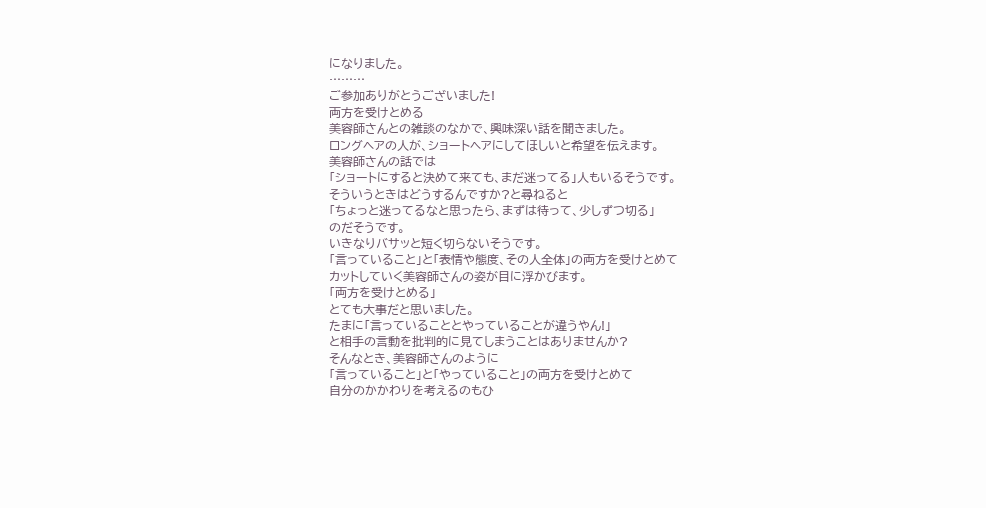になりました。
………
ご参加ありがとうございました!
両方を受けとめる
美容師さんとの雑談のなかで、興味深い話を聞きました。
ロングヘアの人が、ショートヘアにしてほしいと希望を伝えます。
美容師さんの話では
「ショートにすると決めて来ても、まだ迷ってる」人もいるそうです。
そういうときはどうするんですか?と尋ねると
「ちょっと迷ってるなと思ったら、まずは待って、少しずつ切る」
のだそうです。
いきなりバサッと短く切らないそうです。
「言っていること」と「表情や態度、その人全体」の両方を受けとめて
カットしていく美容師さんの姿が目に浮かびます。
「両方を受けとめる」
とても大事だと思いました。
たまに「言っていることとやっていることが違うやん!」
と相手の言動を批判的に見てしまうことはありませんか?
そんなとき、美容師さんのように
「言っていること」と「やっていること」の両方を受けとめて
自分のかかわりを考えるのもひ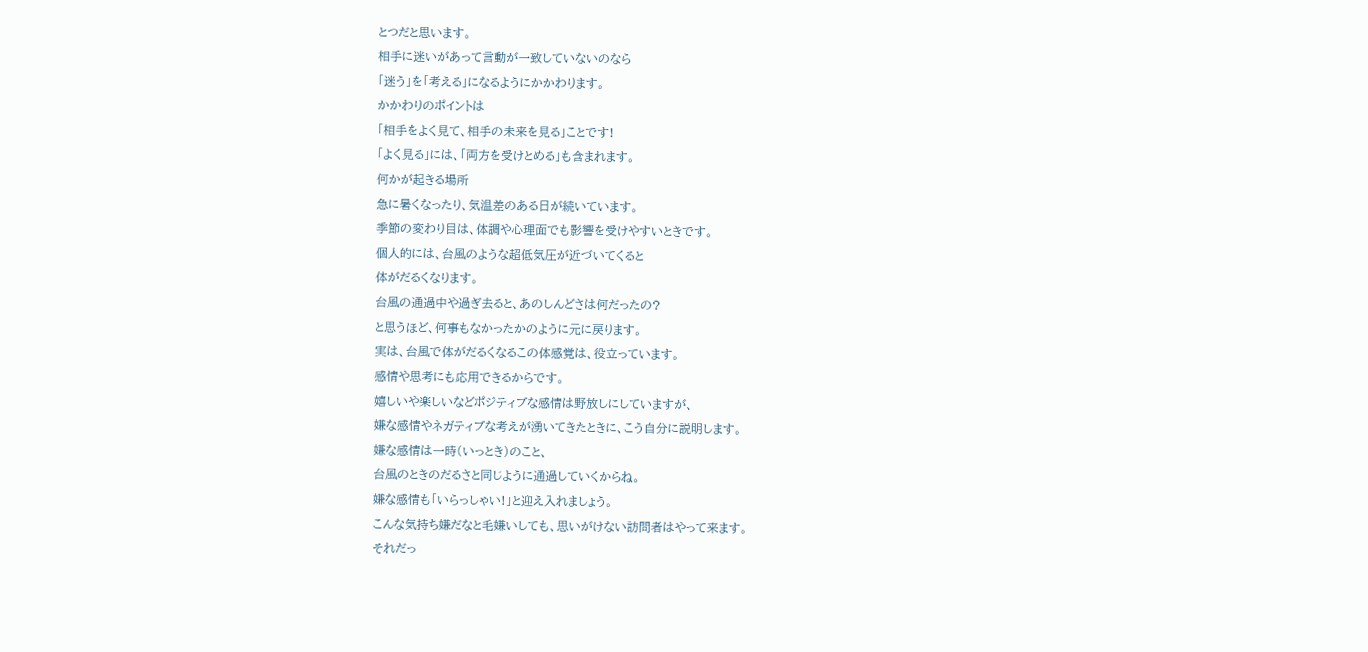とつだと思います。
相手に迷いがあって言動が一致していないのなら
「迷う」を「考える」になるようにかかわります。
かかわりのポイントは
「相手をよく見て、相手の未来を見る」ことです!
「よく見る」には、「両方を受けとめる」も含まれます。
何かが起きる場所
急に暑くなったり、気温差のある日が続いています。
季節の変わり目は、体調や心理面でも影響を受けやすいときです。
個人的には、台風のような超低気圧が近づいてくると
体がだるくなります。
台風の通過中や過ぎ去ると、あのしんどさは何だったの?
と思うほど、何事もなかったかのように元に戻ります。
実は、台風で体がだるくなるこの体感覚は、役立っています。
感情や思考にも応用できるからです。
嬉しいや楽しいなどポジティブな感情は野放しにしていますが、
嫌な感情やネガティブな考えが湧いてきたときに、こう自分に説明します。
嫌な感情は一時(いっとき)のこと、
台風のときのだるさと同じように通過していくからね。
嫌な感情も「いらっしゃい!」と迎え入れましょう。
こんな気持ち嫌だなと毛嫌いしても、思いがけない訪問者はやって来ます。
それだっ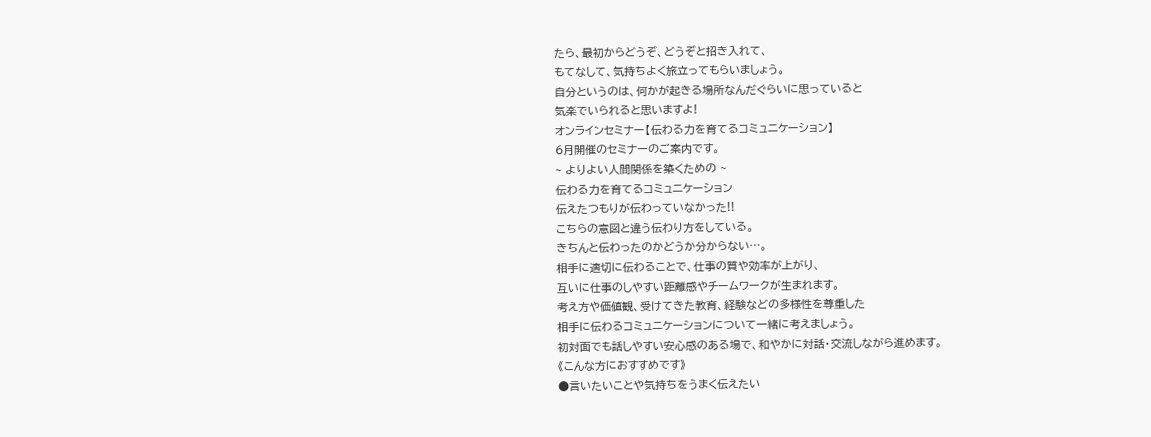たら、最初からどうぞ、どうぞと招き入れて、
もてなして、気持ちよく旅立ってもらいましょう。
自分というのは、何かが起きる場所なんだぐらいに思っていると
気楽でいられると思いますよ!
オンラインセミナー【伝わる力を育てるコミュニケーション】
6月開催のセミナーのご案内です。
~ よりよい人間関係を築くための ~
伝わる力を育てるコミュニケーション
伝えたつもりが伝わっていなかった!!
こちらの意図と違う伝わり方をしている。
きちんと伝わったのかどうか分からない…。
相手に適切に伝わることで、仕事の質や効率が上がり、
互いに仕事のしやすい距離感やチームワークが生まれます。
考え方や価値観、受けてきた教育、経験などの多様性を尊重した
相手に伝わるコミュニケーションについて一緒に考えましょう。
初対面でも話しやすい安心感のある場で、和やかに対話・交流しながら進めます。
《こんな方におすすめです》
●言いたいことや気持ちをうまく伝えたい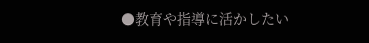●教育や指導に活かしたい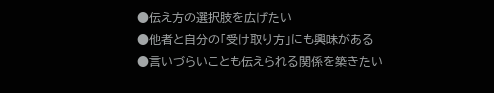●伝え方の選択肢を広げたい
●他者と自分の「受け取り方」にも興味がある
●言いづらいことも伝えられる関係を築きたい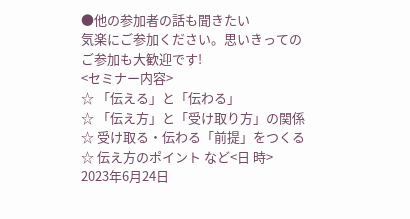●他の参加者の話も聞きたい
気楽にご参加ください。思いきってのご参加も大歓迎です!
<セミナー内容>
☆ 「伝える」と「伝わる」
☆ 「伝え方」と「受け取り方」の関係
☆ 受け取る・伝わる「前提」をつくる
☆ 伝え方のポイント など<日 時>
2023年6月24日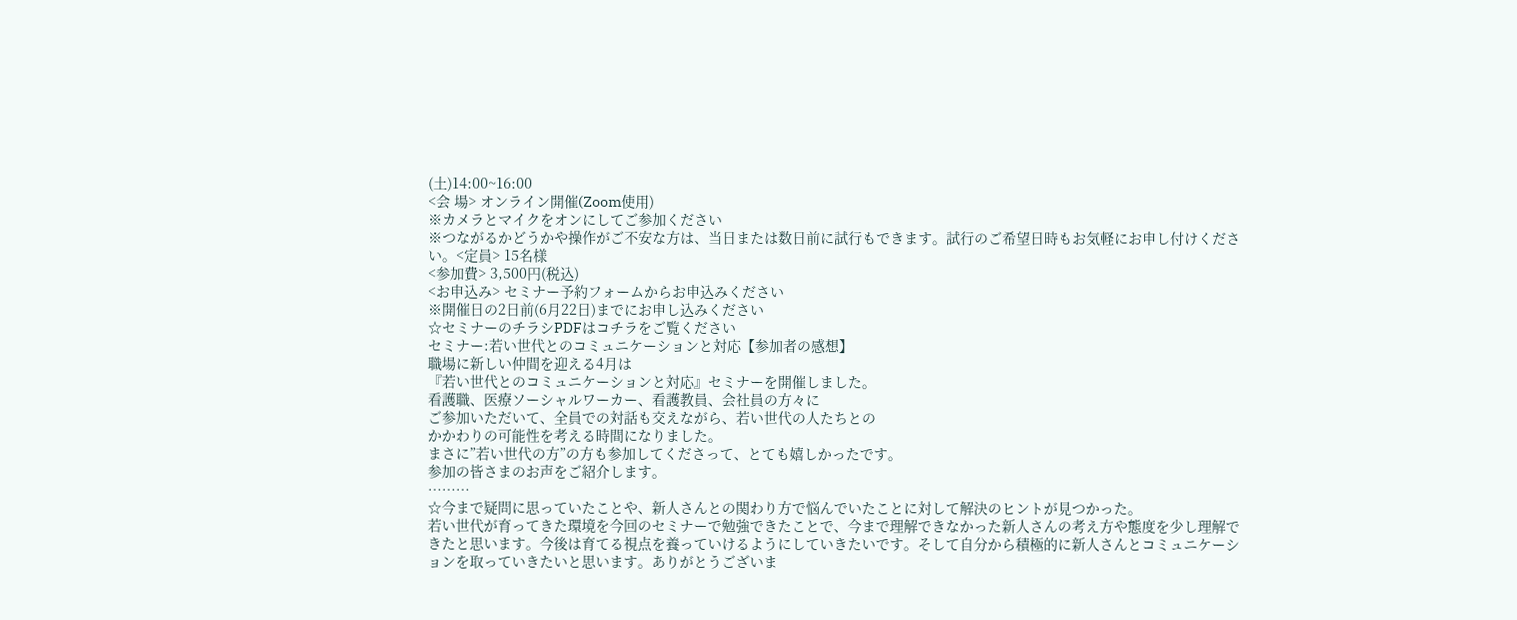(土)14:00~16:00
<会 場> オンライン開催(Zoom使用)
※カメラとマイクをオンにしてご参加ください
※つながるかどうかや操作がご不安な方は、当日または数日前に試行もできます。試行のご希望日時もお気軽にお申し付けください。<定員> 15名様
<参加費> 3,500円(税込)
<お申込み> セミナー予約フォームからお申込みください
※開催日の2日前(6月22日)までにお申し込みください
☆セミナーのチラシPDFはコチラをご覧ください
セミナー:若い世代とのコミュニケーションと対応【参加者の感想】
職場に新しい仲間を迎える4月は
『若い世代とのコミュニケーションと対応』セミナーを開催しました。
看護職、医療ソーシャルワーカー、看護教員、会社員の方々に
ご参加いただいて、全員での対話も交えながら、若い世代の人たちとの
かかわりの可能性を考える時間になりました。
まさに”若い世代の方”の方も参加してくださって、とても嬉しかったです。
参加の皆さまのお声をご紹介します。
………
☆今まで疑問に思っていたことや、新人さんとの関わり方で悩んでいたことに対して解決のヒントが見つかった。
若い世代が育ってきた環境を今回のセミナーで勉強できたことで、今まで理解できなかった新人さんの考え方や態度を少し理解できたと思います。今後は育てる視点を養っていけるようにしていきたいです。そして自分から積極的に新人さんとコミュニケーションを取っていきたいと思います。ありがとうございま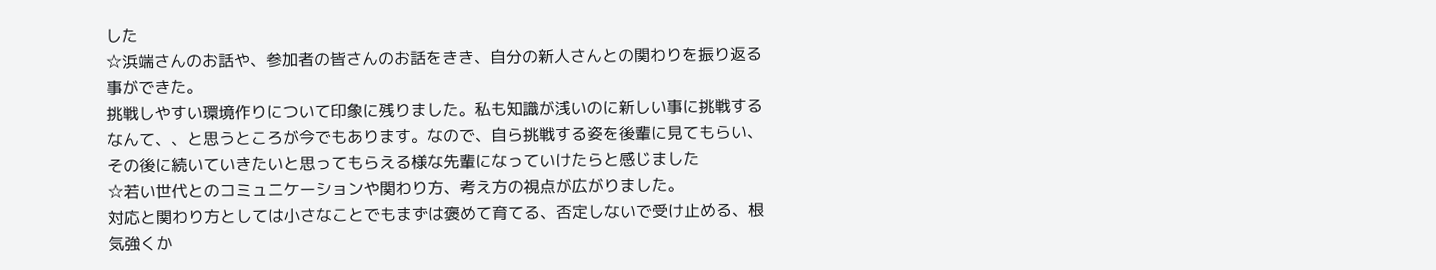した
☆浜端さんのお話や、参加者の皆さんのお話をきき、自分の新人さんとの関わりを振り返る事ができた。
挑戦しやすい環境作りについて印象に残りました。私も知識が浅いのに新しい事に挑戦するなんて、、と思うところが今でもあります。なので、自ら挑戦する姿を後輩に見てもらい、その後に続いていきたいと思ってもらえる様な先輩になっていけたらと感じました
☆若い世代とのコミュニケーションや関わり方、考え方の視点が広がりました。
対応と関わり方としては小さなことでもまずは褒めて育てる、否定しないで受け止める、根気強くか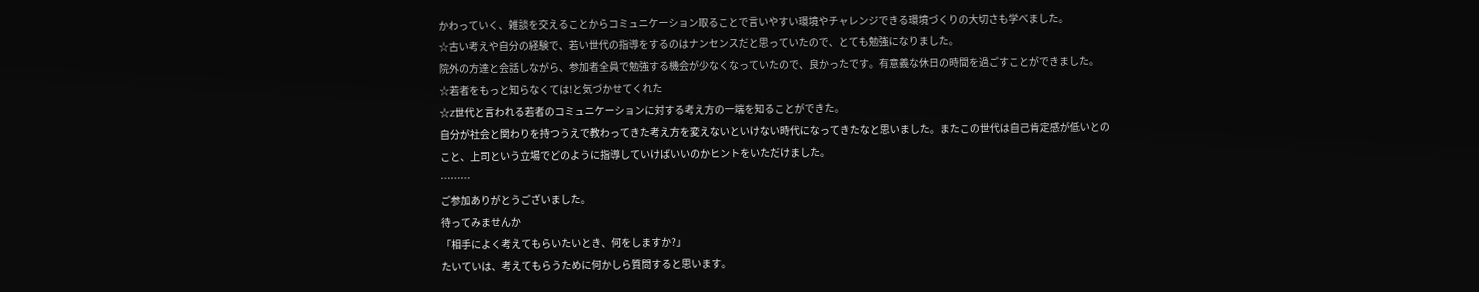かわっていく、雑談を交えることからコミュニケーション取ることで言いやすい環境やチャレンジできる環境づくりの大切さも学べました。
☆古い考えや自分の経験で、若い世代の指導をするのはナンセンスだと思っていたので、とても勉強になりました。
院外の方達と会話しながら、参加者全員で勉強する機会が少なくなっていたので、良かったです。有意義な休日の時間を過ごすことができました。
☆若者をもっと知らなくては!と気づかせてくれた
☆Z世代と言われる若者のコミュニケーションに対する考え方の一端を知ることができた。
自分が社会と関わりを持つうえで教わってきた考え方を変えないといけない時代になってきたなと思いました。またこの世代は自己肯定感が低いとのこと、上司という立場でどのように指導していけばいいのかヒントをいただけました。
………
ご参加ありがとうございました。
待ってみませんか
「相手によく考えてもらいたいとき、何をしますか?」
たいていは、考えてもらうために何かしら質問すると思います。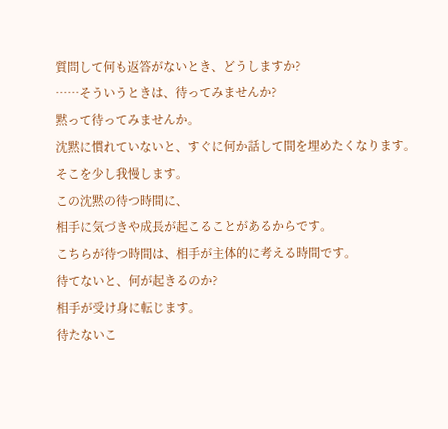質問して何も返答がないとき、どうしますか?
……そういうときは、待ってみませんか?
黙って待ってみませんか。
沈黙に慣れていないと、すぐに何か話して間を埋めたくなります。
そこを少し我慢します。
この沈黙の待つ時間に、
相手に気づきや成長が起こることがあるからです。
こちらが待つ時間は、相手が主体的に考える時間です。
待てないと、何が起きるのか?
相手が受け身に転じます。
待たないこ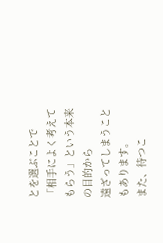とを選ぶことで
「相手によく考えてもらう」という本来の目的から
遠ざってしまうこともあります。
また、待つこ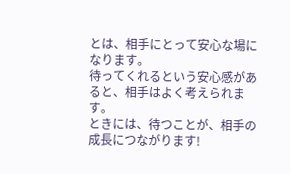とは、相手にとって安心な場になります。
待ってくれるという安心感があると、相手はよく考えられます。
ときには、待つことが、相手の成長につながります!